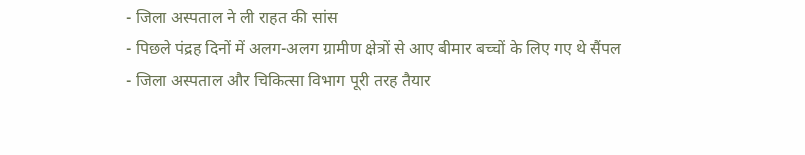- जिला अस्पताल ने ली राहत की सांस
- पिछले पंद्रह दिनों में अलग-अलग ग्रामीण क्षेत्रों से आए बीमार बच्चों के लिए गए थे सैंपल
- जिला अस्पताल और चिकित्सा विभाग पूरी तरह तैयार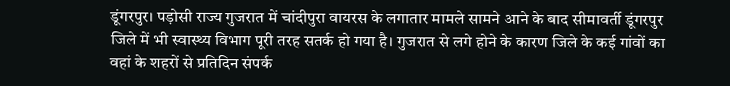डूंगरपुर। पड़ोसी राज्य गुजरात में चांदीपुरा वायरस के लगातार मामले सामने आने के बाद सीमावर्ती डूंगरपुर जिले में भी स्वास्थ्य विभाग पूरी तरह सतर्क हो गया है। गुजरात से लगे होने के कारण जिले के कई गांवों का वहां के शहरों से प्रतिदिन संपर्क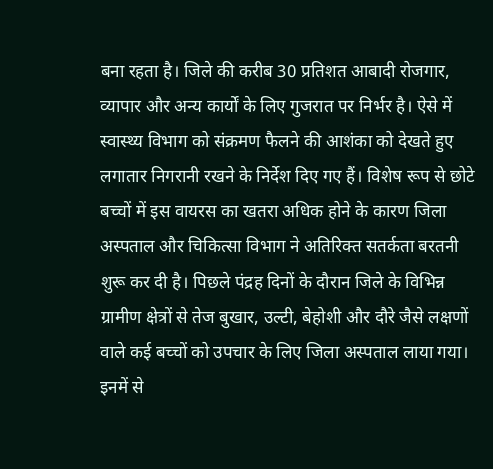बना रहता है। जिले की करीब 30 प्रतिशत आबादी रोजगार, व्यापार और अन्य कार्यों के लिए गुजरात पर निर्भर है। ऐसे में स्वास्थ्य विभाग को संक्रमण फैलने की आशंका को देखते हुए लगातार निगरानी रखने के निर्देश दिए गए हैं। विशेष रूप से छोटे बच्चों में इस वायरस का खतरा अधिक होने के कारण जिला अस्पताल और चिकित्सा विभाग ने अतिरिक्त सतर्कता बरतनी शुरू कर दी है। पिछले पंद्रह दिनों के दौरान जिले के विभिन्न ग्रामीण क्षेत्रों से तेज बुखार, उल्टी, बेहोशी और दौरे जैसे लक्षणों वाले कई बच्चों को उपचार के लिए जिला अस्पताल लाया गया। इनमें से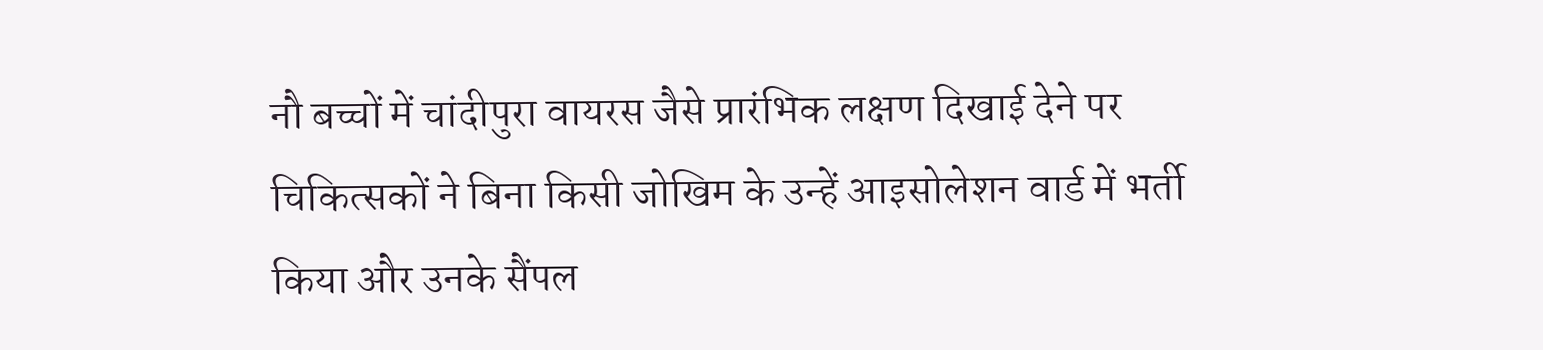नौ बच्चों में चांदीपुरा वायरस जैसे प्रारंभिक लक्षण दिखाई देने पर चिकित्सकों ने बिना किसी जोखिम के उन्हें आइसोलेशन वार्ड में भर्ती किया और उनके सैंपल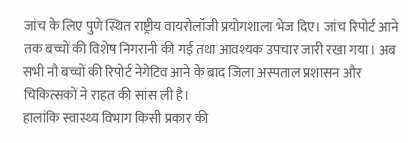जांच के लिए पुणे स्थित राष्ट्रीय वायरोलॉजी प्रयोगशाला भेज दिए। जांच रिपोर्ट आने तक बच्चों की विशेष निगरानी की गई तथा आवश्यक उपचार जारी रखा गया। अब सभी नौ बच्चों की रिपोर्ट नेगेटिव आने के बाद जिला अस्पताल प्रशासन और चिकित्सकों ने राहत की सांस ली है।
हालांकि स्वास्थ्य विभाग किसी प्रकार की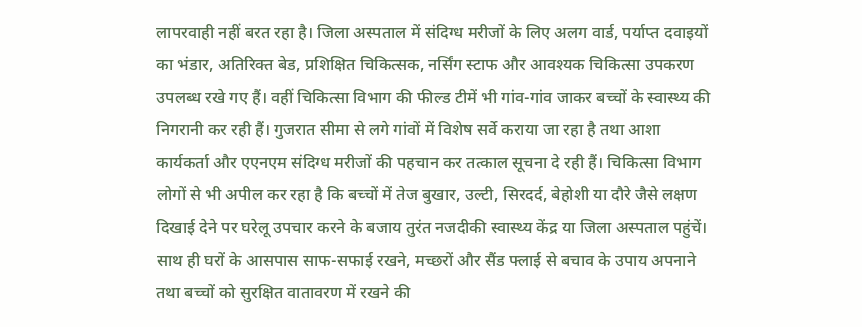लापरवाही नहीं बरत रहा है। जिला अस्पताल में संदिग्ध मरीजों के लिए अलग वार्ड, पर्याप्त दवाइयों का भंडार, अतिरिक्त बेड, प्रशिक्षित चिकित्सक, नर्सिंग स्टाफ और आवश्यक चिकित्सा उपकरण उपलब्ध रखे गए हैं। वहीं चिकित्सा विभाग की फील्ड टीमें भी गांव-गांव जाकर बच्चों के स्वास्थ्य की निगरानी कर रही हैं। गुजरात सीमा से लगे गांवों में विशेष सर्वे कराया जा रहा है तथा आशा कार्यकर्ता और एएनएम संदिग्ध मरीजों की पहचान कर तत्काल सूचना दे रही हैं। चिकित्सा विभाग लोगों से भी अपील कर रहा है कि बच्चों में तेज बुखार, उल्टी, सिरदर्द, बेहोशी या दौरे जैसे लक्षण दिखाई देने पर घरेलू उपचार करने के बजाय तुरंत नजदीकी स्वास्थ्य केंद्र या जिला अस्पताल पहुंचें। साथ ही घरों के आसपास साफ-सफाई रखने, मच्छरों और सैंड फ्लाई से बचाव के उपाय अपनाने तथा बच्चों को सुरक्षित वातावरण में रखने की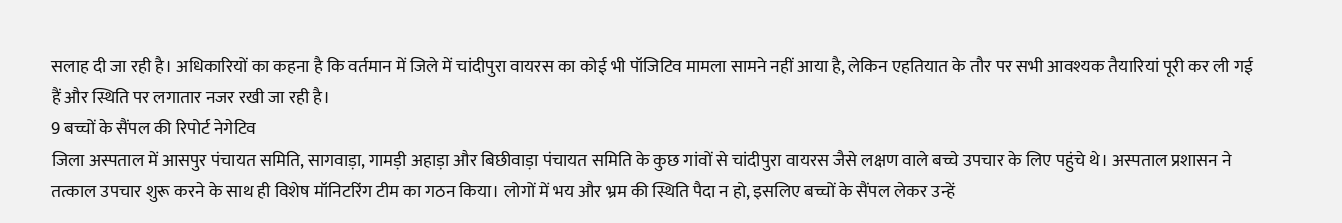सलाह दी जा रही है। अधिकारियों का कहना है कि वर्तमान में जिले में चांदीपुरा वायरस का कोई भी पॉजिटिव मामला सामने नहीं आया है, लेकिन एहतियात के तौर पर सभी आवश्यक तैयारियां पूरी कर ली गई हैं और स्थिति पर लगातार नजर रखी जा रही है।
9 बच्चों के सैंपल की रिपोर्ट नेगेटिव
जिला अस्पताल में आसपुर पंचायत समिति, सागवाड़ा, गामड़ी अहाड़ा और बिछीवाड़ा पंचायत समिति के कुछ गांवों से चांदीपुरा वायरस जैसे लक्षण वाले बच्चे उपचार के लिए पहुंचे थे। अस्पताल प्रशासन ने तत्काल उपचार शुरू करने के साथ ही विशेष मॉनिटरिंग टीम का गठन किया। लोगों में भय और भ्रम की स्थिति पैदा न हो, इसलिए बच्चों के सैंपल लेकर उन्हें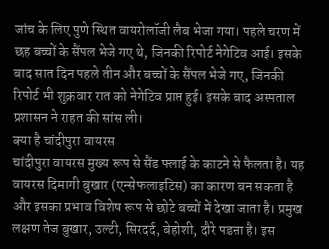जांच के लिए पुणे स्थित वायरोलॉजी लैब भेजा गया। पहले चरण में छह बच्चों के सैंपल भेजे गए थे, जिनकी रिपोर्ट नेगेटिव आई। इसके बाद सात दिन पहले तीन और बच्चों के सैंपल भेजे गए, जिनकी रिपोर्ट भी शुक्रवार रात को नेगेटिव प्राप्त हुई। इसके बाद अस्पताल प्रशासन ने राहत की सांस ली।
क्या है चांदीपुरा वायरस
चांदीपुरा वायरस मुख्य रूप से सैंड फ्लाई के काटने से फैलता है। यह वायरस दिमागी बुखार (एन्सेफलाइटिस) का कारण बन सकता है और इसका प्रभाव विशेष रूप से छोटे बच्चों में देखा जाता है। प्रमुख लक्षण तेज बुखार, उल्टी, सिरदर्द, बेहोशी, दौरे पडऩा है। इस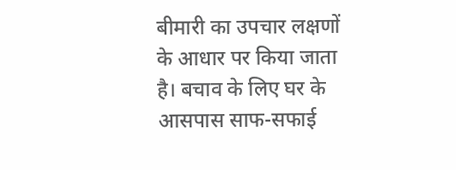बीमारी का उपचार लक्षणों के आधार पर किया जाता है। बचाव के लिए घर के आसपास साफ-सफाई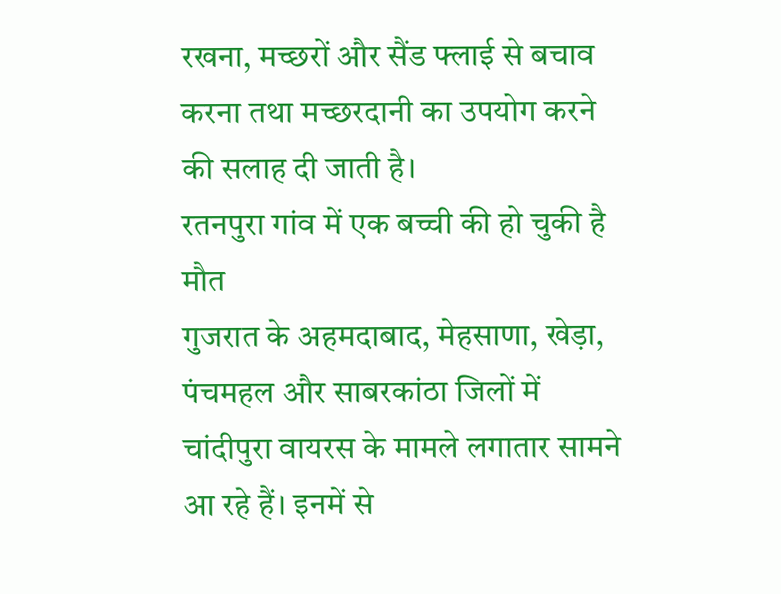रखना, मच्छरों और सैंड फ्लाई से बचाव करना तथा मच्छरदानी का उपयोग करने की सलाह दी जाती है।
रतनपुरा गांव में एक बच्ची की हो चुकी है मौत
गुजरात के अहमदाबाद, मेहसाणा, खेड़ा, पंचमहल और साबरकांठा जिलों में चांदीपुरा वायरस के मामले लगातार सामने आ रहे हैं। इनमें से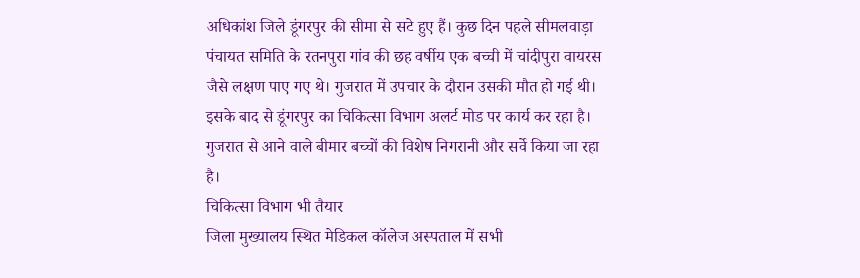अधिकांश जिले डूंगरपुर की सीमा से सटे हुए हैं। कुछ दिन पहले सीमलवाड़ा पंचायत समिति के रतनपुरा गांव की छह वर्षीय एक बच्ची में चांदीपुरा वायरस जैसे लक्षण पाए गए थे। गुजरात में उपचार के दौरान उसकी मौत हो गई थी। इसके बाद से डूंगरपुर का चिकित्सा विभाग अलर्ट मोड पर कार्य कर रहा है। गुजरात से आने वाले बीमार बच्चों की विशेष निगरानी और सर्वे किया जा रहा है।
चिकित्सा विभाग भी तैयार
जिला मुख्यालय स्थित मेडिकल कॉलेज अस्पताल में सभी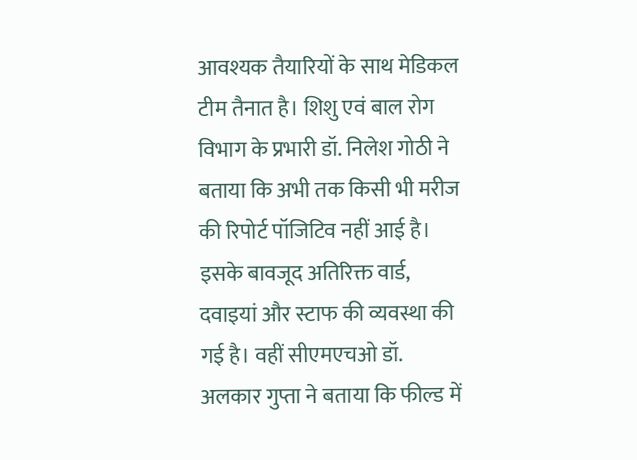आवश्यक तैयारियों के साथ मेडिकल टीम तैनात है। शिशु एवं बाल रोग विभाग के प्रभारी डॉ. निलेश गोठी ने बताया कि अभी तक किसी भी मरीज की रिपोर्ट पॉजिटिव नहीं आई है। इसके बावजूद अतिरिक्त वार्ड, दवाइयां और स्टाफ की व्यवस्था की गई है। वहीं सीएमएचओ डॉ. अलकार गुप्ता ने बताया कि फील्ड में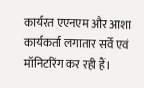कार्यरत एएनएम और आशा कार्यकर्ता लगातार सर्वे एवं मॉनिटरिंग कर रही हैं।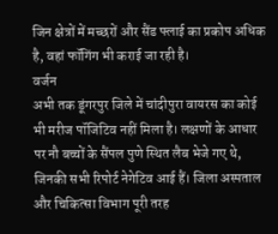जिन क्षेत्रों में मच्छरों और सैंड फ्लाई का प्रकोप अधिक है, वहां फॉगिंग भी कराई जा रही है।
वर्जन
अभी तक डूंगरपुर जिले में चांदीपुरा वायरस का कोई भी मरीज पॉजिटिव नहीं मिला है। लक्षणों के आधार पर नौ बच्चों के सैंपल पुणे स्थित लैब भेजे गए थे, जिनकी सभी रिपोर्ट नेगेटिव आई हैं। जिला अस्पताल और चिकित्सा विभाग पूरी तरह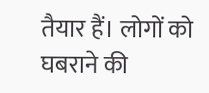तैयार हैं। लोगों को घबराने की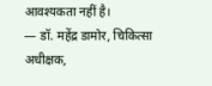आवश्यकता नहीं है।
— डॉ. महेंद्र डामोर, चिकित्सा अधीक्षक,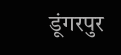डूंगरपुर